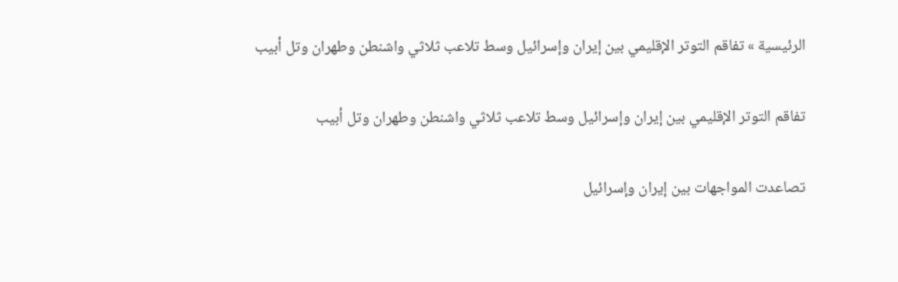الرئيسية » تفاقم التوتر الإقليمي بين إيران وإسرائيل وسط تلاعب ثلاثي واشنطن وطهران وتل أبيب

تفاقم التوتر الإقليمي بين إيران وإسرائيل وسط تلاعب ثلاثي واشنطن وطهران وتل أبيب

تصاعدت المواجهات بين إيران وإسرائيل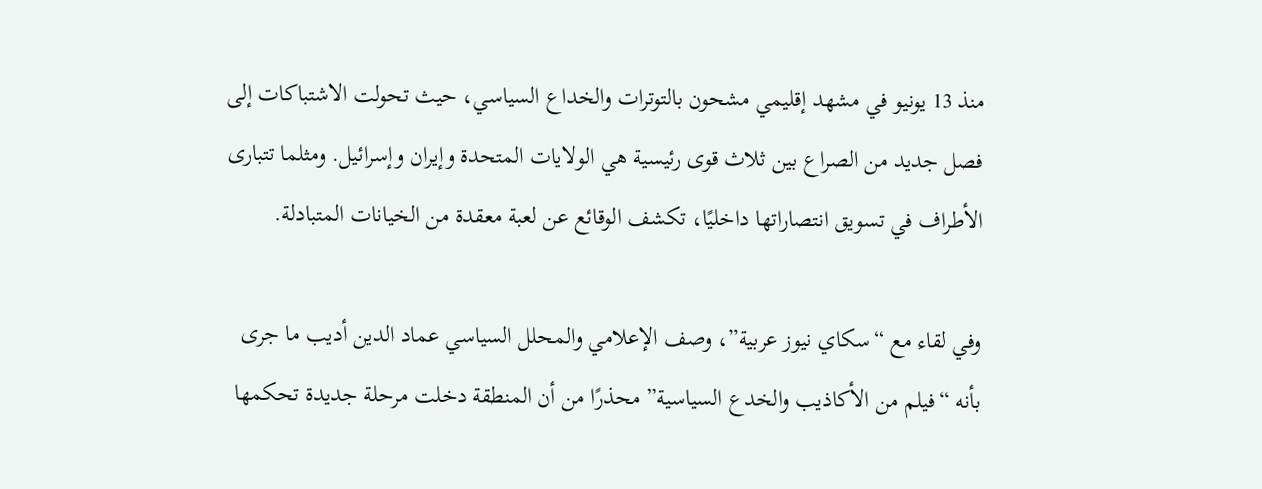منذ 13 يونيو في مشهد إقليمي مشحون بالتوترات والخداع السياسي، حيث تحولت الاشتباكات إلى فصل جديد من الصراع بين ثلاث قوى رئيسية هي الولايات المتحدة وإيران وإسرائيل. ومثلما تتبارى الأطراف في تسويق انتصاراتها داخليًا، تكشف الوقائع عن لعبة معقدة من الخيانات المتبادلة.

وفي لقاء مع “سكاي نيوز عربية”، وصف الإعلامي والمحلل السياسي عماد الدين أديب ما جرى بأنه “فيلم من الأكاذيب والخدع السياسية” محذرًا من أن المنطقة دخلت مرحلة جديدة تحكمها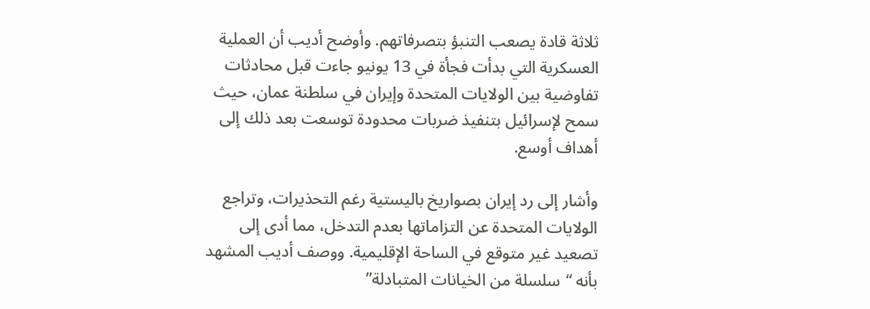ثلاثة قادة يصعب التنبؤ بتصرفاتهم. وأوضح أديب أن العملية العسكرية التي بدأت فجأة في 13 يونيو جاءت قبل محادثات تفاوضية بين الولايات المتحدة وإيران في سلطنة عمان، حيث سمح لإسرائيل بتنفيذ ضربات محدودة توسعت بعد ذلك إلى أهداف أوسع.

وأشار إلى رد إيران بصواريخ باليستية رغم التحذيرات، وتراجع الولايات المتحدة عن التزاماتها بعدم التدخل، مما أدى إلى تصعيد غير متوقع في الساحة الإقليمية. ووصف أديب المشهد بأنه “سلسلة من الخيانات المتبادلة”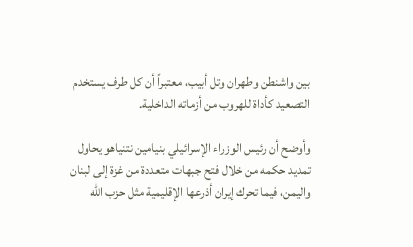بين واشنطن وطهران وتل أبيب، معتبراً أن كل طرف يستخدم التصعيد كأداة للهروب من أزماته الداخلية.

وأوضح أن رئيس الوزراء الإسرائيلي بنيامين نتنياهو يحاول تمديد حكمه من خلال فتح جبهات متعددة من غزة إلى لبنان واليمن، فيما تحرك إيران أذرعها الإقليمية مثل حزب الله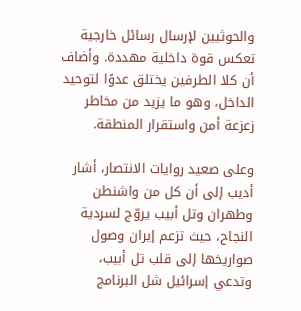والحوثيين لإرسال رسائل خارجية تعكس قوة داخلية مهددة. وأضاف أن كلا الطرفين يختلق عدوًا لتوحيد الداخل، وهو ما يزيد من مخاطر زعزعة أمن واستقرار المنطقة.

وعلى صعيد روايات الانتصار، أشار أديب إلى أن كل من واشنطن وطهران وتل أبيب يروّج لسردية النجاح، حيث تزعم إيران وصول صواريخها إلى قلب تل أبيب، وتدعي إسرائيل شل البرنامج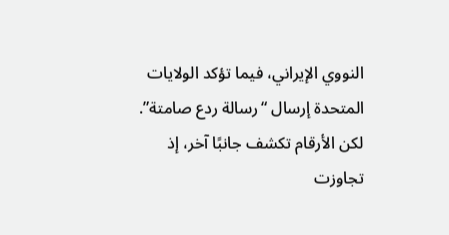النووي الإيراني، فيما تؤكد الولايات المتحدة إرسال “رسالة ردع صامتة”. لكن الأرقام تكشف جانبًا آخر، إذ تجاوزت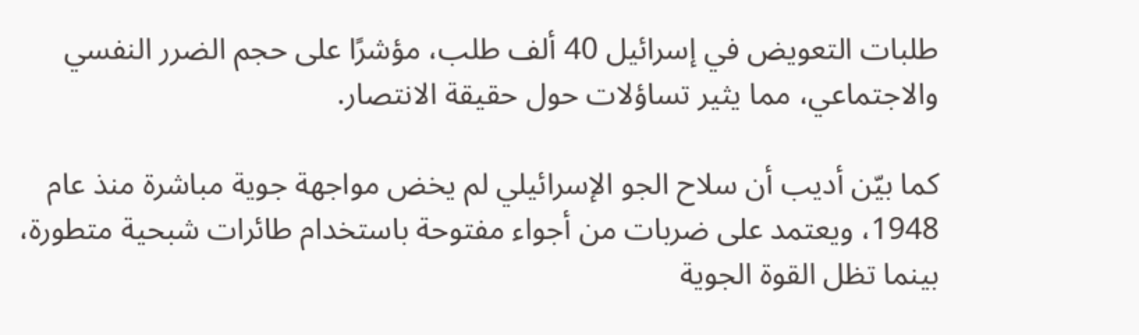طلبات التعويض في إسرائيل 40 ألف طلب، مؤشرًا على حجم الضرر النفسي والاجتماعي، مما يثير تساؤلات حول حقيقة الانتصار.

كما بيّن أديب أن سلاح الجو الإسرائيلي لم يخض مواجهة جوية مباشرة منذ عام 1948، ويعتمد على ضربات من أجواء مفتوحة باستخدام طائرات شبحية متطورة، بينما تظل القوة الجوية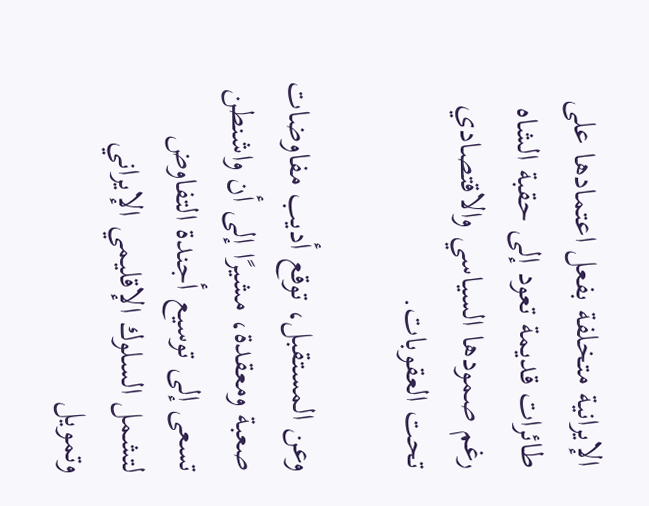الإيرانية متخلفة بفعل اعتمادها على طائرات قديمة تعود إلى حقبة الشاه رغم صمودها السياسي والاقتصادي تحت العقوبات.

وعن المستقبل، توقع أديب مفاوضات صعبة ومعقدة، مشيرًا إلى أن واشنطن تسعى إلى توسيع أجندة التفاوض لتشمل السلوك الإقليمي الإيراني وتمويل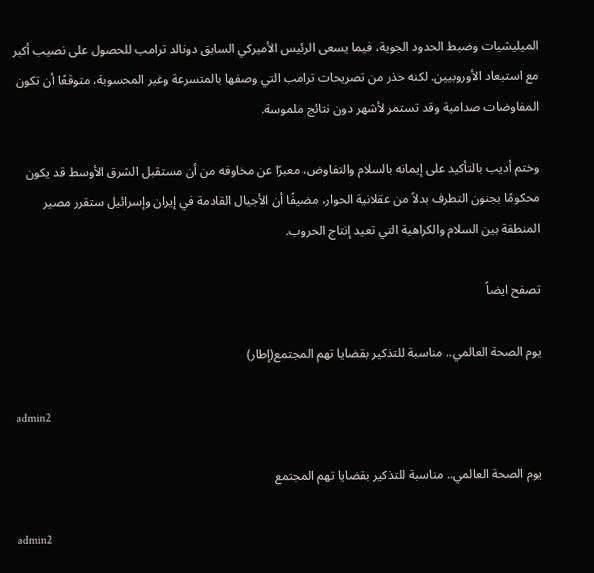الميليشيات وضبط الحدود الجوية، فيما يسعى الرئيس الأميركي السابق دونالد ترامب للحصول على نصيب أكبر مع استبعاد الأوروبيين. لكنه حذر من تصريحات ترامب التي وصفها بالمتسرعة وغير المحسوبة، متوقعًا أن تكون المفاوضات صدامية وقد تستمر لأشهر دون نتائج ملموسة.

وختم أديب بالتأكيد على إيمانه بالسلام والتفاوض، معبرًا عن مخاوفه من أن مستقبل الشرق الأوسط قد يكون محكومًا بجنون التطرف بدلاً من عقلانية الحوار، مضيفًا أن الأجيال القادمة في إيران وإسرائيل ستقرر مصير المنطقة بين السلام والكراهية التي تعيد إنتاج الحروب.

تصفح ايضاً

يوم الصحة العالمي.. مناسبة للتذكير بقضايا تهم المجتمع(إطار)

admin2

يوم الصحة العالمي.. مناسبة للتذكير بقضايا تهم المجتمع

admin2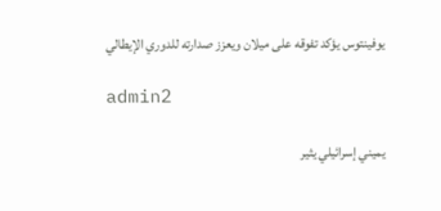يوفينتوس يؤكد تفوقه على ميلان ويعزز صدارته للدوري الإيطالي

admin2

يميني إسرائيلي يثير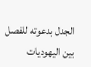الجدل بدعوته للفصل بين اليهوديات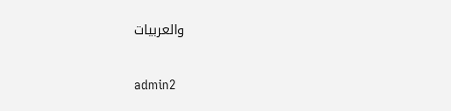والعربيات

admin2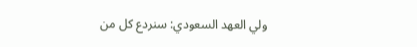ولي العهد السعودي: سنردع كل من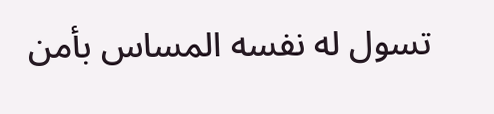تسول له نفسه المساس بأمن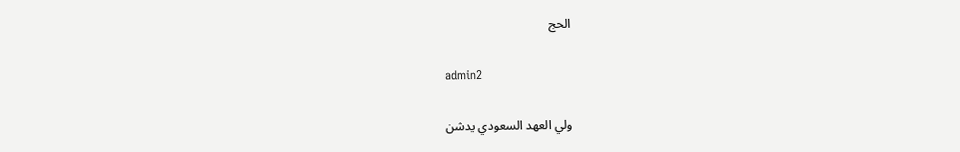الحج

admin2

ولي العهد السعودي يدشن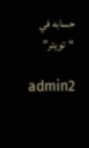حسابه في “تويتر”

admin2